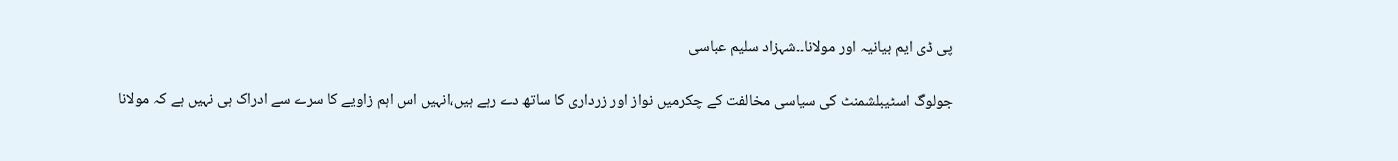پی ڈی ایم بیانیہ اور مولانا۔۔شہزاد سلیم عباسی

جولوگ اسٹیبلشمنٹ کی سیاسی مخالفت کے چکرمیں نواز اور زرداری کا ساتھ دے رہے ہیں،انہیں اس اہم زاویے کا سرے سے ادراک ہی نہیں ہے کہ مولانا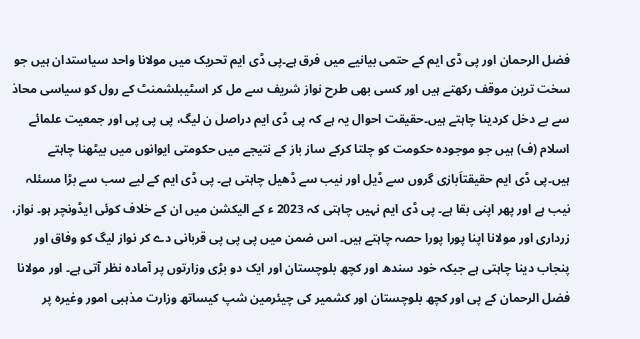فضل الرحمان اور پی ڈی ایم کے حتمی بیانیے میں فرق ہے۔پی ڈی ایم تحریک میں مولانا واحد سیاستدان ہیں جو سخت ترین موقف رکھتے ہیں اور کسی بھی طرح نواز شریف سے مل کر اسٹیبلشمنٹ کے رول کو سیاسی محاذ سے بے دخل کردینا چاہتے ہیں۔حقیقت احوال یہ ہے کہ پی ڈی ایم دراصل ن لیگ، پی پی پی اور جمعیت علمائے اسلام (ف) ہیں جو موجودہ حکومت کو چلتا کرکے ساز باز کے نتیجے میں حکومتی ایوانوں میں بیٹھنا چاہتے ہیں۔پی ڈی ایم حقیقتاَبازی گروں سے ڈیل اور نیب سے ڈھیل چاہتی ہے۔ پی ڈی ایم کے لیے سب سے بڑا مسئلہ نیب ہے اور پھر اپنی بقا ہے۔ پی ڈی ایم نہیں چاہتی کہ 2023 ء کے الیکشن میں ان کے خلاف کوئی ایڈونچر ہو۔ نواز، زرداری اور مولانا اپنا پورا پورا حصہ چاہتے ہیں۔ اس ضمن میں پی پی پی قربانی دے کر نواز لیگ کو وفاق اور پنجاب دینا چاہتی ہے جبکہ خود سندھ اور کچھ بلوچستان اور ایک دو بڑی وزارتوں پر آمادہ نظر آتی ہے۔ اور مولانا فضل الرحمان کے پی اور کچھ بلوچستان اور کشمیر کی چیئرمین شپ کیساتھ وزارت مذہبی امور وغیرہ پر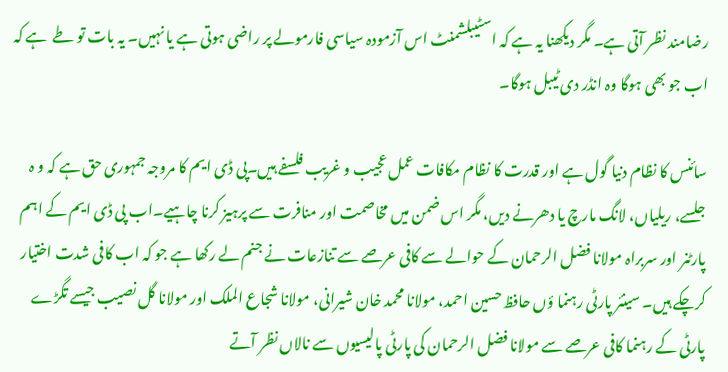رضامند نظر آتی ہے۔ مگر دیکھنا یہ ہے کہ اسٹیبلشمنٹ اس آزمودہ سیاسی فارمولے پر راضی ہوتی ہے یا نہیں۔ یہ بات تو طے  ہے کہ اب جو بھی ہوگا وہ انڈر دی ٹیبل ہوگا۔

سائنس کا نظام دنیا گول ہے اور قدرت کا نظام مکافات عمل عجیب و غریب فلسفے ہیں۔پی ڈی ایم کا مروجہ جمہوری حق ہے کہ و ہ جلسے، ریلیاں، لانگ مارچ یا دھرنے دیں، مگر اس ضمن میں مخاصمت اور منافرت سے پرہیز کرنا چاہیے۔اب پی ڈی ایم کے اہم پارٹنر اور سربراہ مولانا فضل الرحمان کے حوالے سے کافی عرصے سے تنازعات نے جنم لے رکھا ہے جو کہ اب کافی شدت اختیار کرچکے ہیں۔ سینئر پارٹی رہنما ؤں حافظ حسین احمد، مولانا محمد خان شیرانی، مولانا شجاع الملک اور مولانا گل نصیب جیسے تگڑے پارٹی کے رہنما کافی عرصے سے مولانا فضل الرحمان کی پارٹی پالیسیوں سے نالاں نظر آتے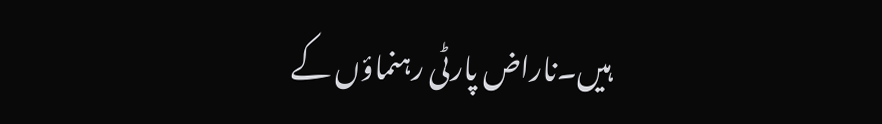ہیں۔ناراض پارٹی رہنماؤں کے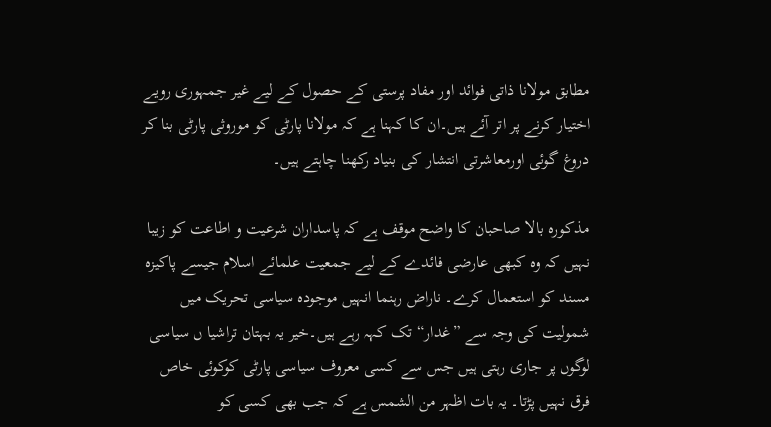مطابق مولانا ذاتی فوائد اور مفاد پرستی کے حصول کے لیے غیر جمہوری رویے اختیار کرنے پر اتر آئے ہیں۔ان کا کہنا ہے کہ مولانا پارٹی کو موروثی پارٹی بنا کر دروغ گوئی اورمعاشرتی انتشار کی بنیاد رکھنا چاہتے ہیں۔

مذکورہ بالا صاحبان کا واضح موقف ہے کہ پاسداران شرعیت و اطاعت کو زیبا نہیں کہ وہ کبھی عارضی فائدے کے لیے جمعیت علمائے اسلام جیسے پاکیزہ مسند کو استعمال کرے۔ ناراض رہنما انہیں موجودہ سیاسی تحریک میں شمولیت کی وجہ سے ”غدار“ تک کہہ رہے ہیں۔خیر یہ بہتان تراشیا ں سیاسی لوگوں پر جاری رہتی ہیں جس سے کسی معروف سیاسی پارٹی کوکوئی خاص فرق نہیں پڑتا۔ یہ بات اظہر من الشمس ہے کہ جب بھی کسی کو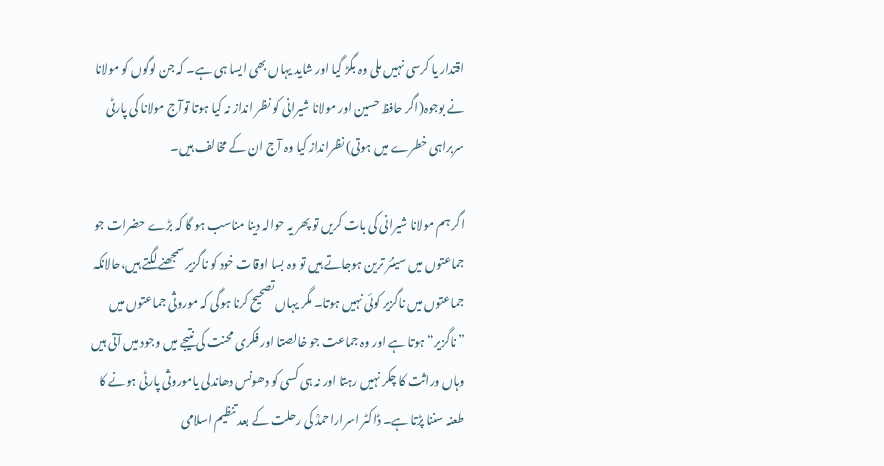اقتدار یا کرسی نہیں ملی وہ بگڑ گیا اور شاید یہاں بھی ایسا ہی ہے۔ کہ جن لوگوں کو مولانا نے بوجوہ(اگر حافظ حسین اور مولانا شیرانی کو نظر انداز نہ کیا ہوتا توآج مولانا کی پارٹی سربراہی خطرے میں ہوتی) نظرانداز کیا وہ آج ان کے مخالف ہیں۔

اگر ہم مولانا شیرانی کی بات کریں تو پھر یہ حوالہ دینا مناسب ہو گا کہ بڑے حضرات جو جماعتوں میں سینئر ترین ہوجاتے ہیں تو وہ بسا اوقات خود کو ناگزیر سمجھنے لگتے ہیں،حالانکہ جماعتوں میں ناگزیر کوئی نہیں ہوتا۔ مگر یہاں تصحیح کرنا ہوگی کہ موروثی جماعتوں میں ”ناگزیر“ ہوتا ہے اور وہ جماعت جو خالصتا اور فکری محنت کی نتیجے میں وجود میں آتی ہیں وہاں وراثت کا چکر نہیں رہتا اور نہ ہی کسی کو دھونس دھاندلی یاموروثی پارٹی ہونے کا طعنہ سننا پڑتا ہے۔ ڈاکٹر اسراراحمدؒ کی رحلت کے بعد تنظیم اسلامی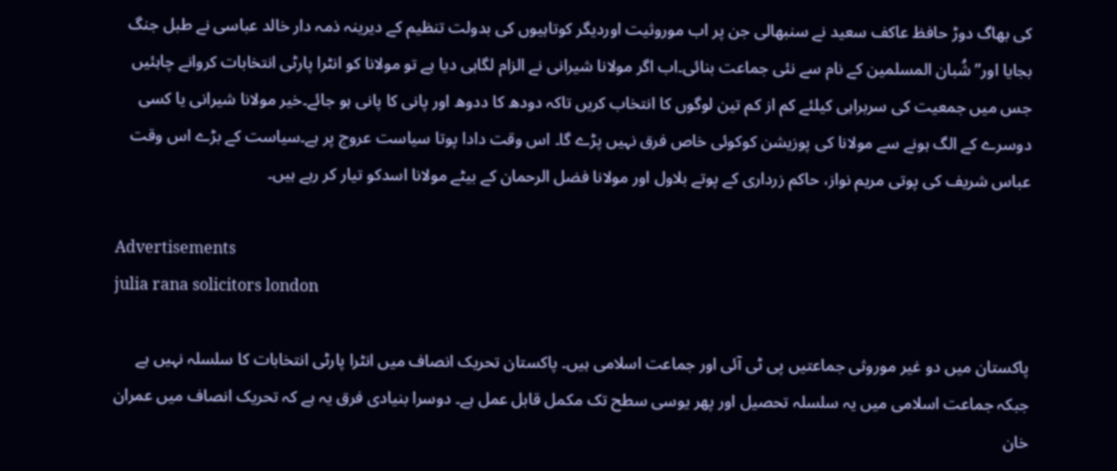کی بھاگ دوڑ حافظ عاکف سعید نے سنبھالی جن پر اب موروثیت اوردیگر کوتاہیوں کی بدولت تنظیم کے دیرینہ ذمہ دار خالد عباسی نے طبل جنگ بجایا اور”شُبان المسلمین کے نام سے نئی جماعت بنائی۔اب اگر مولانا شیرانی نے الزام لگاہی دیا ہے تو مولانا کو انٹرا پارٹی انتخابات کروانے چاہئیں جس میں جمعیت کی سربراہی کیلئے کم از کم تین لوگوں کا انتخاب کریں تاکہ دودھ کا ددوھ اور پانی کا پانی ہو جائے۔خیر مولانا شیرانی یا کسی دوسرے کے الگ ہونے سے مولانا کی پوزیشن کوکوئی خاص فرق نہیں پڑے گا۔ اس وقت دادا پوتا سیاست عروج پر ہے۔سیاست کے بڑے اس وقت عباس شریف کی پوتی مریم نواز، حاکم زرداری کے پوتے بلاول اور مولانا فضل الرحمان کے بیٹے مولانا اسدکو تیار کر رہے ہیں۔

Advertisements
julia rana solicitors london

پاکستان میں دو غیر موروثی جماعتیں پی ٹی آئی اور جماعت اسلامی ہیں۔ پاکستان تحریک انصاف میں انٹرا پارٹی انتخابات کا سلسلہ نہیں ہے جبکہ جماعت اسلامی میں یہ سلسلہ تحصیل اور پھر یوسی سطح تک مکمل قابل عمل ہے۔ دوسرا بنیادی فرق یہ ہے کہ تحریک انصاف میں عمران خان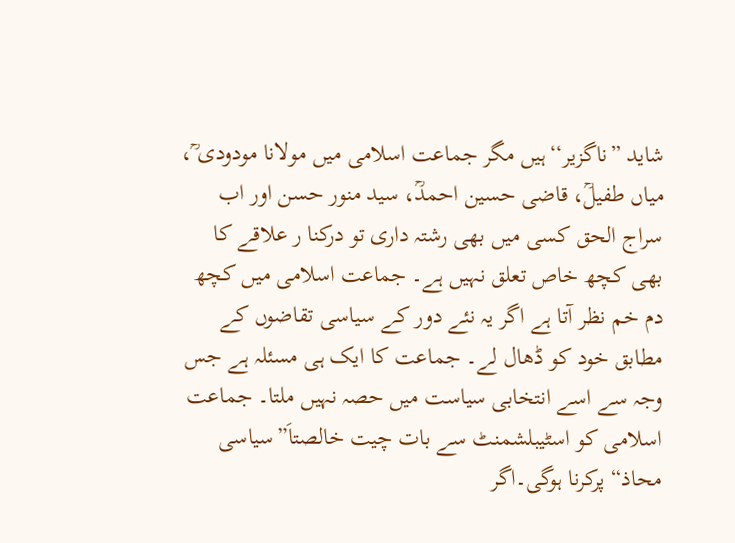شاید ”ناگزیر‘‘ہیں مگر جماعت اسلامی میں مولانا مودودی ؒ، میاں طفیلؒ، قاضی حسین احمدؒ، سید منور حسن اور اب سراج الحق کسی میں بھی رشتہ داری تو درکنا ر علاقے کا بھی کچھ خاص تعلق نہیں ہے۔ جماعت اسلامی میں کچھ دم خم نظر آتا ہے اگر یہ نئے دور کے سیاسی تقاضوں کے مطابق خود کو ڈھال لے۔ جماعت کا ایک ہی مسئلہ ہے جس وجہ سے اسے انتخابی سیاست میں حصہ نہیں ملتا۔ جماعت اسلامی کو اسٹیبلشمنٹ سے بات چیت خالصتاَ”سیاسی محاذ“ پرکرنا ہوگی۔اگر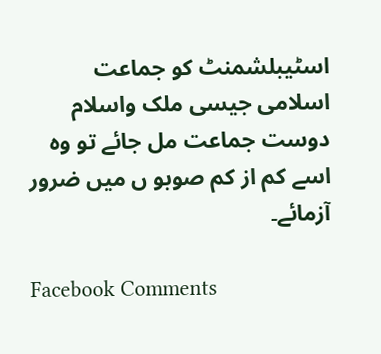اسٹیبلشمنٹ کو جماعت اسلامی جیسی ملک واسلام دوست جماعت مل جائے تو وہ اسے کم از کم صوبو ں میں ضرور آزمائے۔

Facebook Comments